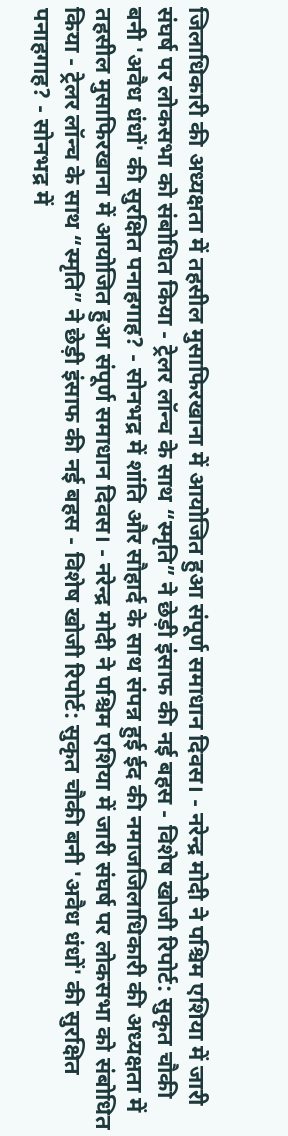जिलाधिकारी की अध्यक्षता में तहसील मुसाफिरखाना में आयोजित हुआ संपूर्ण समाधान दिवस। - नरेन्द्र मोदी ने पश्चिम एशिया में जारी संघर्ष पर लोकसभा को संबोधित किया - ट्रेलर लॉन्च के साथ “स्मृति” ने छेड़ी इंसाफ की नई बहस - विशेष खोजी रिपोर्ट: सुकृत चौकी बनी 'अवैध धंधों' की सुरक्षित पनाहगाह? - सोनभद्र में शांति और सौहार्द के साथ संपन्न हुई ईद की नमाजजिलाधिकारी की अध्यक्षता में तहसील मुसाफिरखाना में आयोजित हुआ संपूर्ण समाधान दिवस। - नरेन्द्र मोदी ने पश्चिम एशिया में जारी संघर्ष पर लोकसभा को संबोधित किया - ट्रेलर लॉन्च के साथ “स्मृति” ने छेड़ी इंसाफ की नई बहस - विशेष खोजी रिपोर्ट: सुकृत चौकी बनी 'अवैध धंधों' की सुरक्षित पनाहगाह? - सोनभद्र में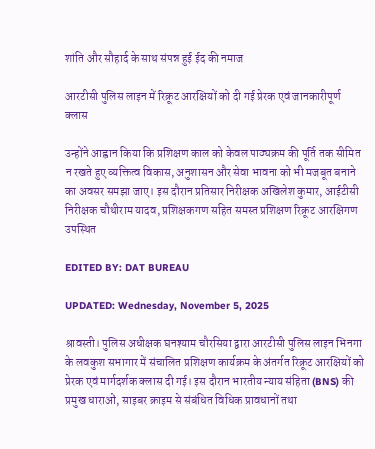शांति और सौहार्द के साथ संपन्न हुई ईद की नमाज

आरटीसी पुलिस लाइन में रिक्रूट आरक्षियों को दी गई प्रेरक एवं जानकारीपूर्ण क्लास

उन्होंने आह्वान किया कि प्रशिक्षण काल को केवल पाठ्यक्रम की पूर्ति तक सीमित न रखते हुए व्यक्तित्व विकास, अनुशासन और सेवा भावना को भी मजबूत बनाने का अवसर समझा जाए। इस दौरान प्रतिसार निरीक्षक अखिलेश कुमार, आईटीसी निरीक्षक चौथीराम यादव, प्रशिक्षकगण सहित समस्त प्रशिक्षण रिक्रूट आरक्षिगण उपस्थित

EDITED BY: DAT BUREAU

UPDATED: Wednesday, November 5, 2025

श्रावस्ती। पुलिस अधीक्षक घनश्याम चौरसिया द्वारा आरटीसी पुलिस लाइन भिनगा के लवकुश सभागार में संचालित प्रशिक्षण कार्यक्रम के अंतर्गत रिक्रूट आरक्षियों को प्रेरक एवं मार्गदर्शक क्लास दी गई। इस दौरान भारतीय न्याय संहिता (BNS) की प्रमुख धाराओं, साइबर क्राइम से संबंधित विधिक प्रावधानों तथा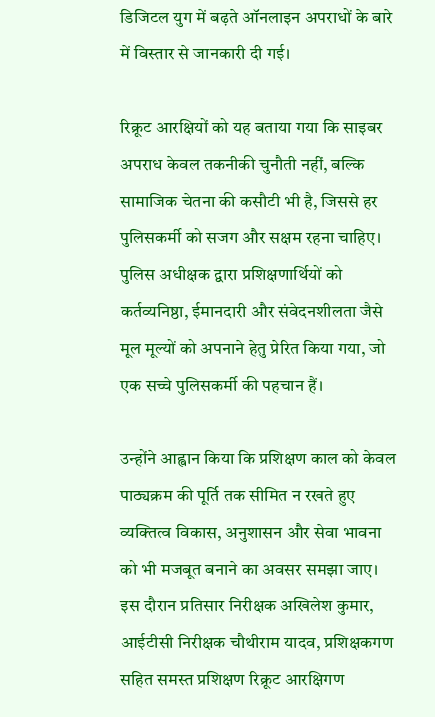डिजिटल युग में बढ़ते ऑनलाइन अपराधों के बारे में विस्तार से जानकारी दी गई।

रिक्रूट आरक्षियों को यह बताया गया कि साइबर अपराध केवल तकनीकी चुनौती नहीं, बल्कि सामाजिक चेतना की कसौटी भी है, जिससे हर पुलिसकर्मी को सजग और सक्षम रहना चाहिए। पुलिस अधीक्षक द्वारा प्रशिक्षणार्थियों को कर्तव्यनिष्ठा, ईमानदारी और संवेदनशीलता जैसे मूल मूल्यों को अपनाने हेतु प्रेरित किया गया, जो एक सच्चे पुलिसकर्मी की पहचान हैं।

उन्होंने आह्वान किया कि प्रशिक्षण काल को केवल पाठ्यक्रम की पूर्ति तक सीमित न रखते हुए व्यक्तित्व विकास, अनुशासन और सेवा भावना को भी मजबूत बनाने का अवसर समझा जाए। इस दौरान प्रतिसार निरीक्षक अखिलेश कुमार, आईटीसी निरीक्षक चौथीराम यादव, प्रशिक्षकगण सहित समस्त प्रशिक्षण रिक्रूट आरक्षिगण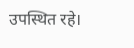उपस्थित रहे।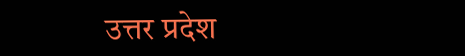उत्तर प्रदेश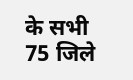के सभी 75 जिले